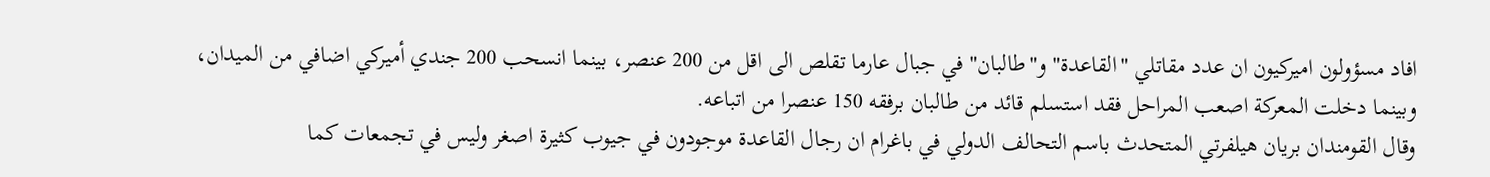افاد مسؤولون اميركيون ان عدد مقاتلي "القاعدة" و"طالبان" في جبال عارما تقلص الى اقل من 200 عنصر، بينما انسحب 200 جندي أميركي اضافي من الميدان، وبينما دخلت المعركة اصعب المراحل فقد استسلم قائد من طالبان برفقه 150 عنصرا من اتباعه.
وقال القومندان بريان هيلفرتي المتحدث باسم التحالف الدولي في باغرام ان رجال القاعدة موجودون في جيوب كثيرة اصغر وليس في تجمعات كما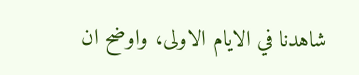شاهدنا في الايام الاولى، واوضح ان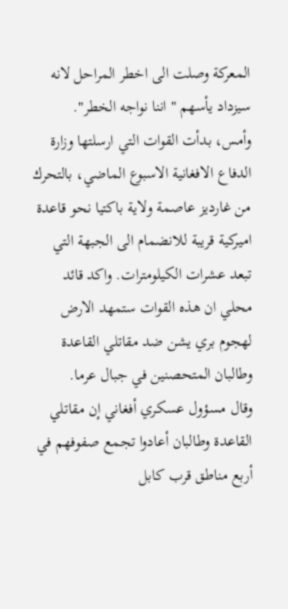المعركة وصلت الى اخطر المراحل لانه سيزداد يأسهم "اننا نواجه الخطر".
وأمس، بدأت القوات التي ارسلتها وزارة الدفاع الافغانية الاسبوع الماضي، بالتحرك من غارديز عاصمة ولاية باكتيا نحو قاعدة اميركية قريبة للانضمام الى الجبهة التي تبعد عشرات الكيلومترات. واكد قائد محلي ان هذه القوات ستمهد الارض لهجوم بري يشن ضد مقاتلي القاعدة وطالبان المتحصنين في جبال عرما.
وقال مسؤول عسكري أفغاني إن مقاتلي القاعدة وطالبان أعادوا تجمع صفوفهم في أربع مناطق قرب كابل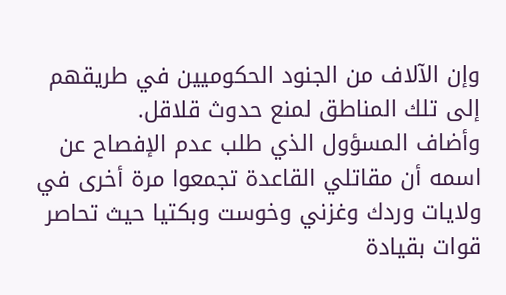وإن الآلاف من الجنود الحكوميين في طريقهم إلى تلك المناطق لمنع حدوث قلاقل.
وأضاف المسؤول الذي طلب عدم الإفصاح عن اسمه أن مقاتلي القاعدة تجمعوا مرة أخرى في ولايات وردك وغزني وخوست وبكتيا حيث تحاصر قوات بقيادة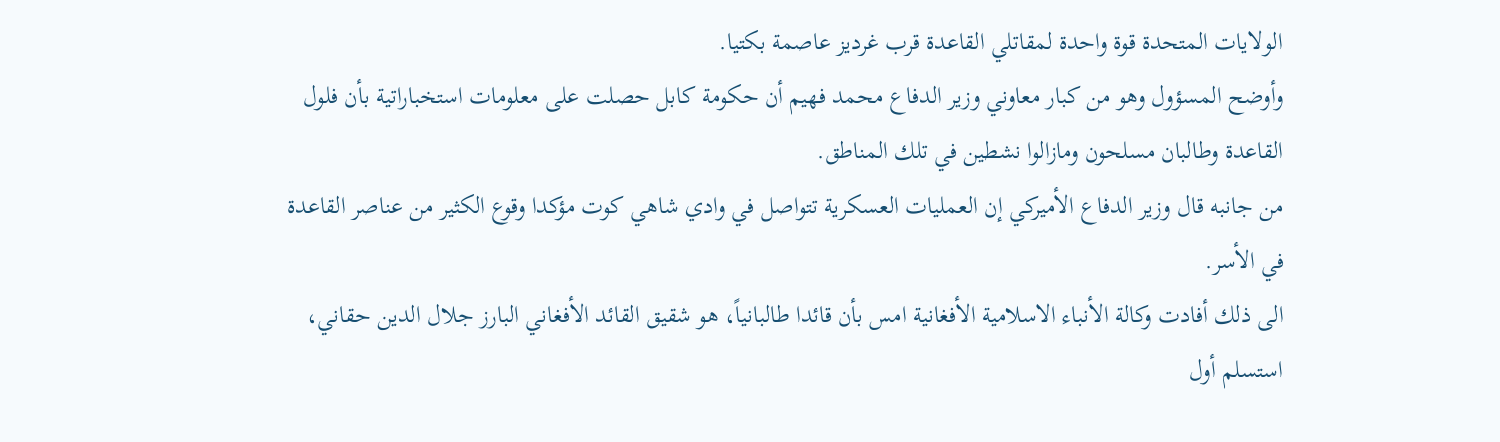الولايات المتحدة قوة واحدة لمقاتلي القاعدة قرب غرديز عاصمة بكتيا.
وأوضح المسؤول وهو من كبار معاوني وزير الدفاع محمد فهيم أن حكومة كابل حصلت على معلومات استخباراتية بأن فلول القاعدة وطالبان مسلحون ومازالوا نشطين في تلك المناطق.
من جانبه قال وزير الدفاع الأميركي إن العمليات العسكرية تتواصل في وادي شاهي كوت مؤكدا وقوع الكثير من عناصر القاعدة في الأسر.
الى ذلك أفادت وكالة الأنباء الاسلامية الأفغانية امس بأن قائدا طالبانياً، هو شقيق القائد الأفغاني البارز جلال الدين حقاني، استسلم أول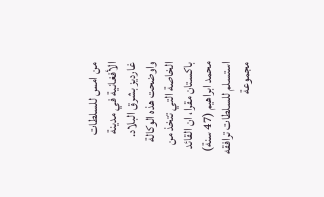من امس للسلطات الأفغانية في مدينة غارديز بشرق البلاد.
واوضحت هذه الوكالة الخاصة التي تتخذ من باكستان مقرا، ان القائد محمد ابراهيم (47 سنة) استسلم للسلطات ترافقه مجموعة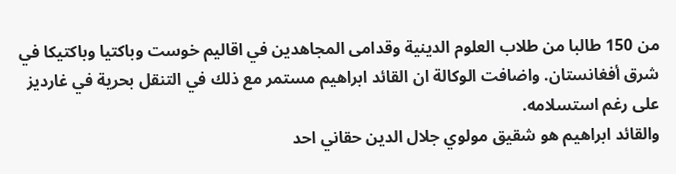من 150 طالبا من طلاب العلوم الدينية وقدامى المجاهدين في اقاليم خوست وباكتيا وباكتيكا في شرق أفغانستان. واضافت الوكالة ان القائد ابراهيم مستمر مع ذلك في التنقل بحرية في غارديز على رغم استسلامه.
والقائد ابراهيم هو شقيق مولوي جلال الدين حقاني احد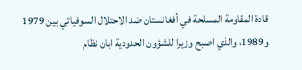قادة المقاومة المسلحة في أفغانستان ضد الاحتلال السوفياتي بين 1979 و1989، والذي اصبح وزيرا للشؤون الحدودية ابان نظام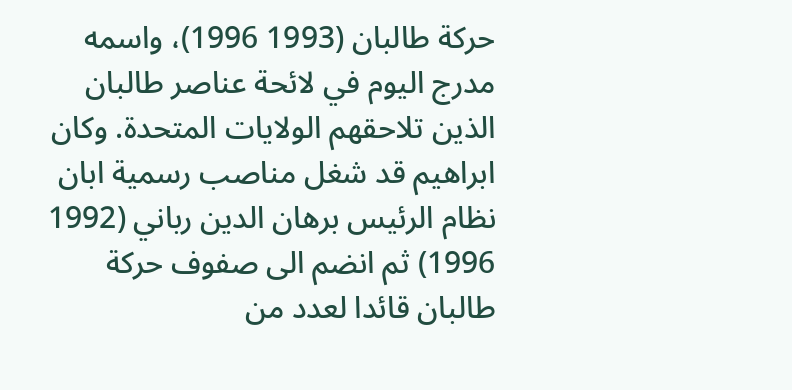حركة طالبان (1993 1996)، واسمه مدرج اليوم في لائحة عناصر طالبان الذين تلاحقهم الولايات المتحدة. وكان ابراهيم قد شغل مناصب رسمية ابان نظام الرئيس برهان الدين رباني (1992 1996) ثم انضم الى صفوف حركة طالبان قائدا لعدد من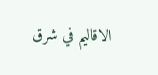الاقاليم في شرق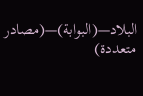البلاد—(البوابة)—(مصادر متعددة)